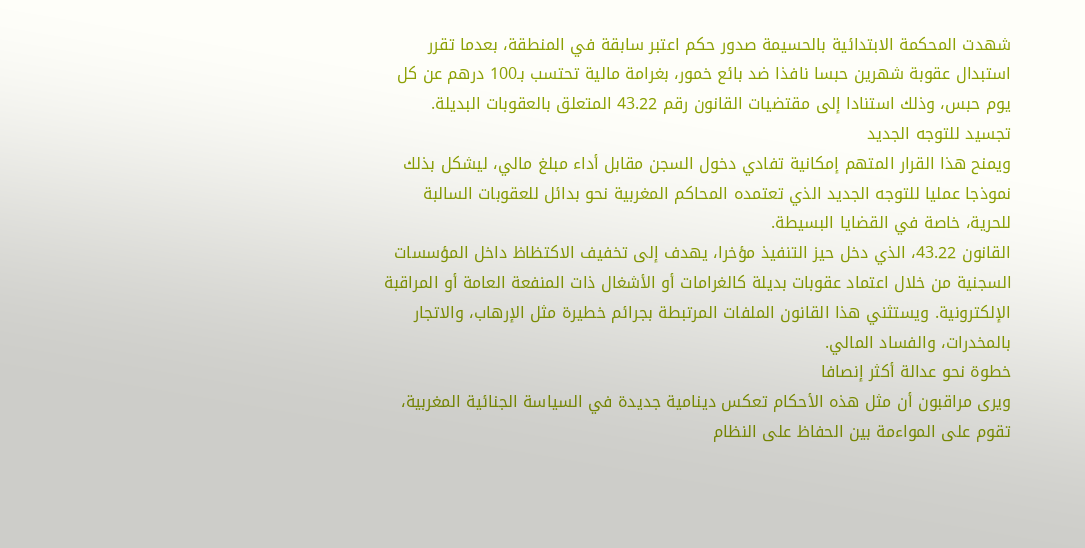شهدت المحكمة الابتدائية بالحسيمة صدور حكم اعتبر سابقة في المنطقة، بعدما تقرر استبدال عقوبة شهرين حبسا نافذا ضد بائع خمور، بغرامة مالية تحتسب بـ100 درهم عن كل يوم حبس، وذلك استنادا إلى مقتضيات القانون رقم 43.22 المتعلق بالعقوبات البديلة.
تجسيد للتوجه الجديد
ويمنح هذا القرار المتهم إمكانية تفادي دخول السجن مقابل أداء مبلغ مالي، ليشكل بذلك نموذجا عمليا للتوجه الجديد الذي تعتمده المحاكم المغربية نحو بدائل للعقوبات السالبة للحرية، خاصة في القضايا البسيطة.
القانون 43.22، الذي دخل حيز التنفيذ مؤخرا، يهدف إلى تخفيف الاكتظاظ داخل المؤسسات السجنية من خلال اعتماد عقوبات بديلة كالغرامات أو الأشغال ذات المنفعة العامة أو المراقبة الإلكترونية. ويستثني هذا القانون الملفات المرتبطة بجرائم خطيرة مثل الإرهاب، والاتجار بالمخدرات، والفساد المالي.
خطوة نحو عدالة أكثر إنصافا
ويرى مراقبون أن مثل هذه الأحكام تعكس دينامية جديدة في السياسة الجنائية المغربية، تقوم على المواءمة بين الحفاظ على النظام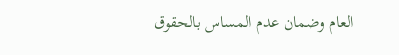العام وضمان عدم المساس بالحقوق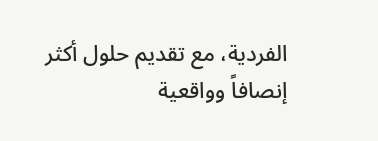الفردية، مع تقديم حلول أكثر إنصافاً وواقعية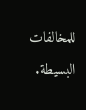للمخالفات البسيطة.